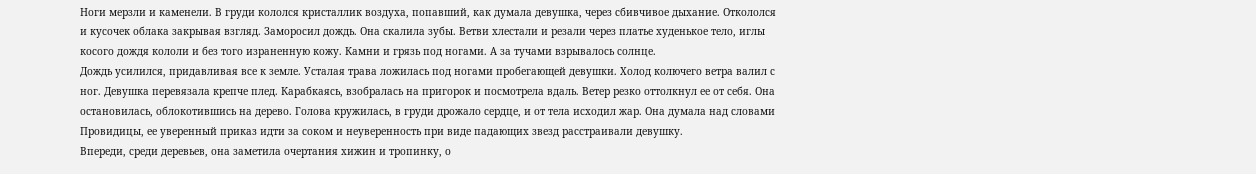Ноги мерзли и каменели. В груди кололся кристаллик воздуха, попавший, как думала девушка, через сбивчивое дыхание. Откололся и кусочек облака закрывая взгляд. Заморосил дождь. Она скалила зубы. Ветви хлестали и резали через платье худенькое тело, иглы косого дождя кололи и без того израненную кожу. Камни и грязь под ногами. А за тучами взрывалось солнце.
Дождь усилился, придавливая все к земле. Усталая трава ложилась под ногами пробегающей девушки. Холод колючего ветра валил с ног. Девушка перевязала крепче плед. Карабкаясь, взобралась на пригорок и посмотрела вдаль. Ветер резко оттолкнул ее от себя. Она остановилась, облокотившись на дерево. Голова кружилась, в груди дрожало сердце, и от тела исходил жар. Она думала над словами Провидицы, ее уверенный приказ идти за соком и неуверенность при виде падающих звезд расстраивали девушку.
Впереди, среди деревьев, она заметила очертания хижин и тропинку, о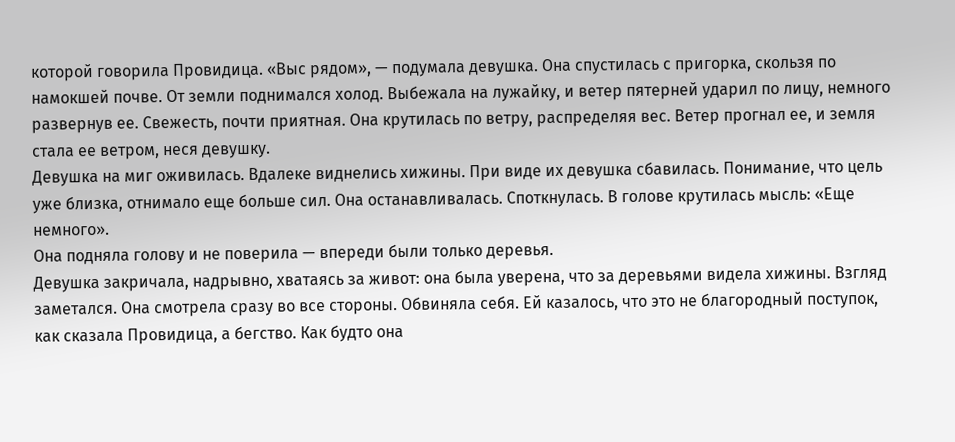которой говорила Провидица. «Выс рядом», — подумала девушка. Она спустилась с пригорка, скользя по намокшей почве. От земли поднимался холод. Выбежала на лужайку, и ветер пятерней ударил по лицу, немного развернув ее. Свежесть, почти приятная. Она крутилась по ветру, распределяя вес. Ветер прогнал ее, и земля стала ее ветром, неся девушку.
Девушка на миг оживилась. Вдалеке виднелись хижины. При виде их девушка сбавилась. Понимание, что цель уже близка, отнимало еще больше сил. Она останавливалась. Споткнулась. В голове крутилась мысль: «Еще немного».
Она подняла голову и не поверила — впереди были только деревья.
Девушка закричала, надрывно, хватаясь за живот: она была уверена, что за деревьями видела хижины. Взгляд заметался. Она смотрела сразу во все стороны. Обвиняла себя. Ей казалось, что это не благородный поступок, как сказала Провидица, а бегство. Как будто она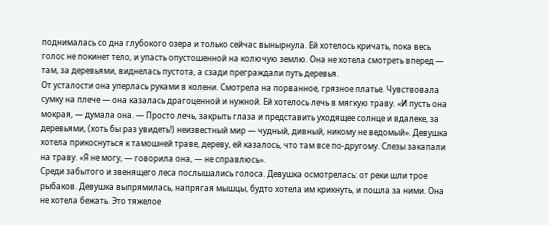поднималась со дна глубокого озера и только сейчас вынырнула. Ей хотелось кричать, пока весь голос не покинет тело, и упасть опустошенной на колючую землю. Она не хотела смотреть вперед — там, за деревьями, виднелась пустота, а сзади преграждали путь деревья.
От усталости она уперлась руками в колени. Смотрела на порванное, грязное платье. Чувствовала сумку на плече — она казалась драгоценной и нужной. Ей хотелось лечь в мягкую траву. «И пусть она мокрая, — думала она. — Просто лечь, закрыть глаза и представить уходящее солнце и вдалеке, за деревьями, (хоть бы раз увидеть!) неизвестный мир — чудный, дивный, никому не ведомый». Девушка хотела прикоснуться к тамошней траве, дереву, ей казалось, что там все по-другому. Слезы закапали на траву. «Я не могу, — говорила она, — не справлюсь».
Среди забытого и звенящего леса послышались голоса. Девушка осмотрелась: от реки шли трое рыбаков. Девушка выпрямилась, напрягая мышцы, будто хотела им крикнуть, и пошла за ними. Она не хотела бежать. Это тяжелое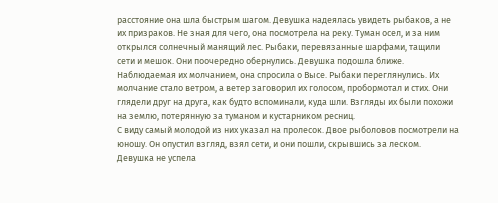расстояние она шла быстрым шагом. Девушка надеялась увидеть рыбаков, а не их призраков. Не зная для чего, она посмотрела на реку. Туман осел, и за ним открылся солнечный манящий лес. Рыбаки, перевязанные шарфами, тащили сети и мешок. Они поочередно обернулись. Девушка подошла ближе. Наблюдаемая их молчанием, она спросила о Высе. Рыбаки переглянулись. Их молчание стало ветром, а ветер заговорил их голосом, пробормотал и стих. Они глядели друг на друга, как будто вспоминали, куда шли. Взгляды их были похожи на землю, потерянную за туманом и кустарником ресниц.
С виду самый молодой из них указал на пролесок. Двое рыболовов посмотрели на юношу. Он опустил взгляд, взял сети, и они пошли, скрывшись за леском. Девушка не успела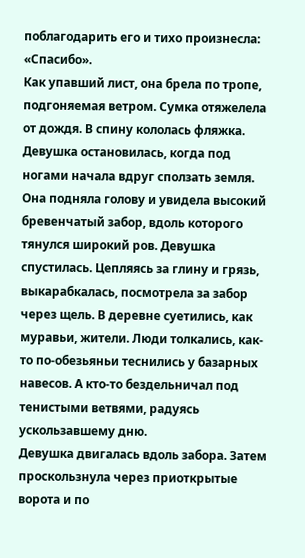поблагодарить его и тихо произнесла: «Спасибо».
Как упавший лист, она брела по тропе, подгоняемая ветром. Сумка отяжелела от дождя. В спину кололась фляжка. Девушка остановилась, когда под ногами начала вдруг сползать земля. Она подняла голову и увидела высокий бревенчатый забор, вдоль которого тянулся широкий ров. Девушка спустилась. Цепляясь за глину и грязь, выкарабкалась, посмотрела за забор через щель. В деревне суетились, как муравьи, жители. Люди толкались, как-то по-обезьяньи теснились у базарных навесов. А кто-то бездельничал под тенистыми ветвями, радуясь ускользавшему дню.
Девушка двигалась вдоль забора. Затем проскользнула через приоткрытые ворота и по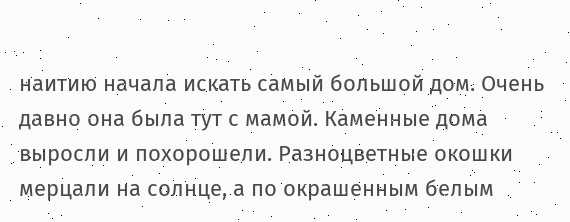наитию начала искать самый большой дом. Очень давно она была тут с мамой. Каменные дома выросли и похорошели. Разноцветные окошки мерцали на солнце, а по окрашенным белым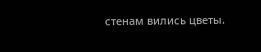стенам вились цветы.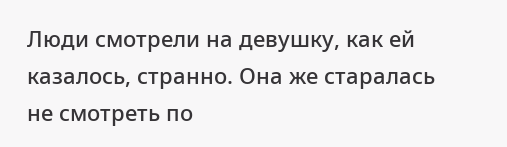Люди смотрели на девушку, как ей казалось, странно. Она же старалась не смотреть по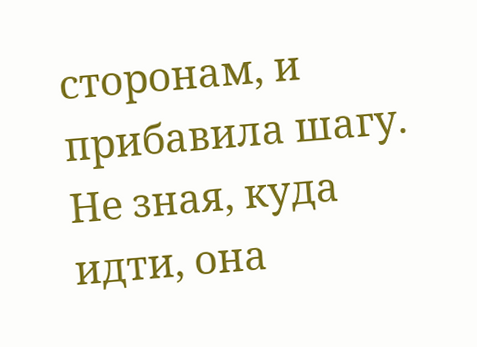сторонам, и прибавила шагу. Не зная, куда идти, она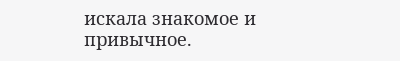искала знакомое и привычное.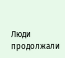Люди продолжали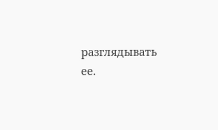разглядывать ее.